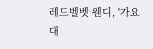레드벨벳 웬디, '가요대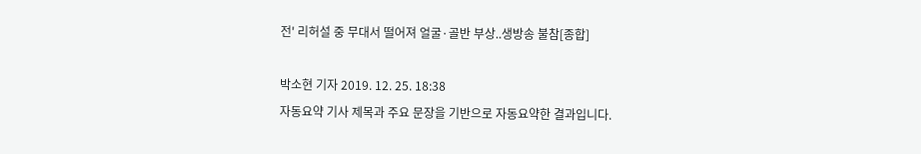전' 리허설 중 무대서 떨어져 얼굴·골반 부상..생방송 불참[종합]

박소현 기자 2019. 12. 25. 18:38
자동요약 기사 제목과 주요 문장을 기반으로 자동요약한 결과입니다.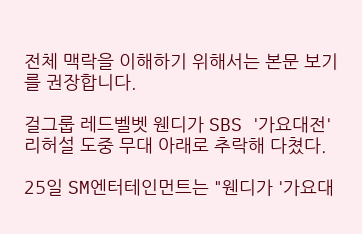전체 맥락을 이해하기 위해서는 본문 보기를 권장합니다.

걸그룹 레드벨벳 웬디가 SBS '가요대전' 리허설 도중 무대 아래로 추락해 다쳤다.

25일 SM엔터테인먼트는 "웬디가 '가요대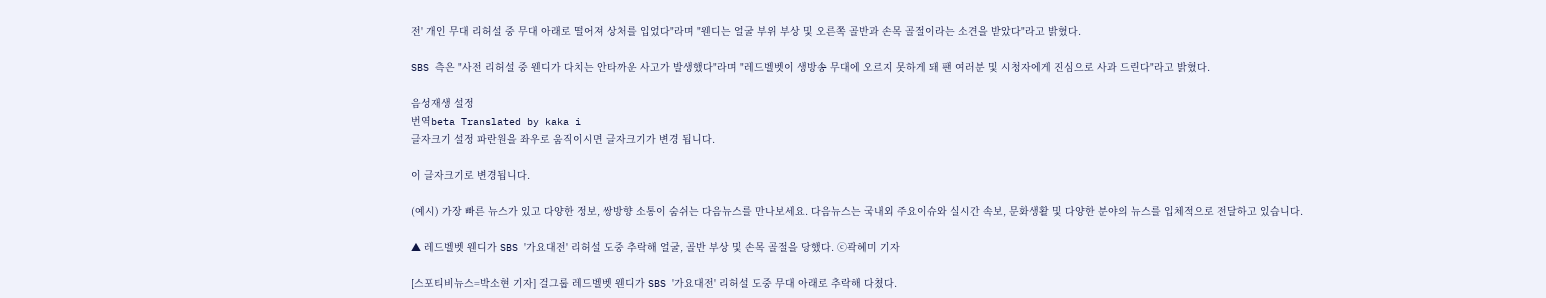전' 개인 무대 리허설 중 무대 아래로 떨어져 상처를 입었다"라며 "웬디는 얼굴 부위 부상 및 오른쪽 골반과 손목 골절이라는 소견을 받았다"라고 밝혔다.

SBS 측은 "사전 리허설 중 웬디가 다치는 안타까운 사고가 발생했다"라며 "레드벨벳이 생방송 무대에 오르지 못하게 돼 팬 여러분 및 시청자에게 진심으로 사과 드린다"라고 밝혔다.

음성재생 설정
번역beta Translated by kaka i
글자크기 설정 파란원을 좌우로 움직이시면 글자크기가 변경 됩니다.

이 글자크기로 변경됩니다.

(예시) 가장 빠른 뉴스가 있고 다양한 정보, 쌍방향 소통이 숨쉬는 다음뉴스를 만나보세요. 다음뉴스는 국내외 주요이슈와 실시간 속보, 문화생활 및 다양한 분야의 뉴스를 입체적으로 전달하고 있습니다.

▲ 레드벨벳 웬디가 SBS '가요대전' 리허설 도중 추락해 얼굴, 골반 부상 및 손목 골절을 당했다. ⓒ곽혜미 기자

[스포티비뉴스=박소현 기자] 걸그룹 레드벨벳 웬디가 SBS '가요대전' 리허설 도중 무대 아래로 추락해 다쳤다.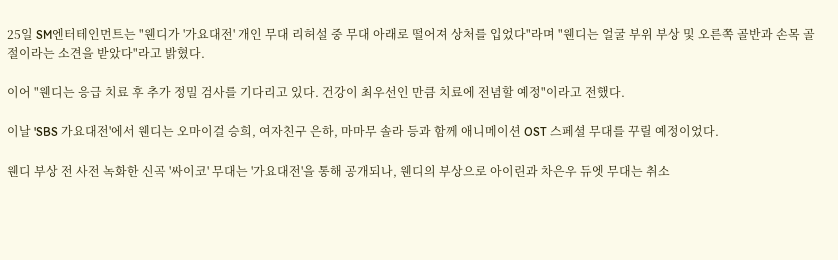25일 SM엔터테인먼트는 "웬디가 '가요대전' 개인 무대 리허설 중 무대 아래로 떨어져 상처를 입었다"라며 "웬디는 얼굴 부위 부상 및 오른쪽 골반과 손목 골절이라는 소견을 받았다"라고 밝혔다.

이어 "웬디는 응급 치료 후 추가 정밀 검사를 기다리고 있다. 건강이 최우선인 만큼 치료에 전념할 예정"이라고 전했다.

이날 'SBS 가요대전'에서 웬디는 오마이걸 승희, 여자친구 은하, 마마무 솔라 등과 함께 애니메이션 OST 스페셜 무대를 꾸릴 예정이었다.

웬디 부상 전 사전 녹화한 신곡 '싸이코' 무대는 '가요대전'을 통해 공개되나, 웬디의 부상으로 아이린과 차은우 듀엣 무대는 취소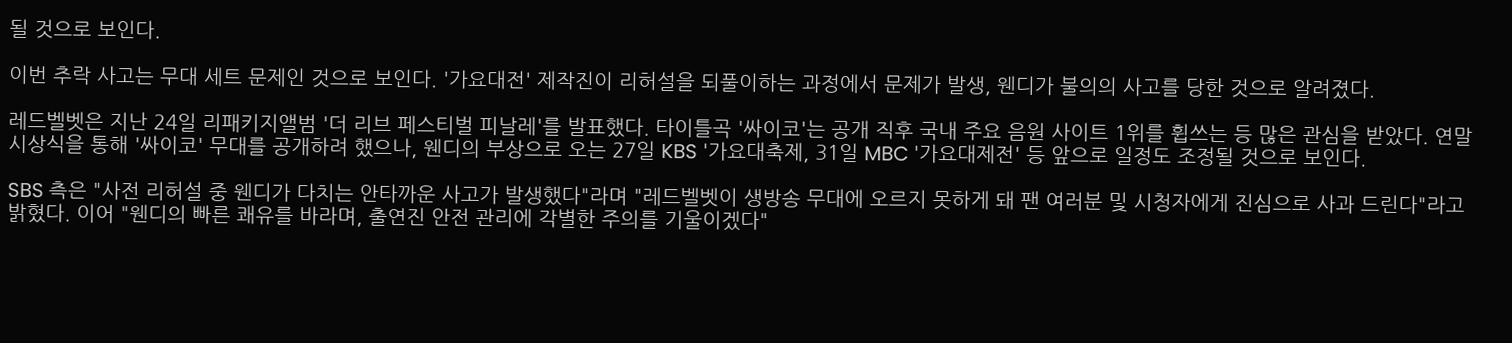될 것으로 보인다.

이번 추락 사고는 무대 세트 문제인 것으로 보인다. '가요대전' 제작진이 리허설을 되풀이하는 과정에서 문제가 발생, 웬디가 불의의 사고를 당한 것으로 알려졌다.

레드벨벳은 지난 24일 리패키지앨범 '더 리브 페스티벌 피날레'를 발표했다. 타이틀곡 '싸이코'는 공개 직후 국내 주요 음원 사이트 1위를 휩쓰는 등 많은 관심을 받았다. 연말 시상식을 통해 '싸이코' 무대를 공개하려 했으나, 웬디의 부상으로 오는 27일 KBS '가요대축제, 31일 MBC '가요대제전' 등 앞으로 일정도 조정될 것으로 보인다.

SBS 측은 "사전 리허설 중 웬디가 다치는 안타까운 사고가 발생했다"라며 "레드벨벳이 생방송 무대에 오르지 못하게 돼 팬 여러분 및 시청자에게 진심으로 사과 드린다"라고 밝혔다. 이어 "웬디의 빠른 쾌유를 바라며, 출연진 안전 관리에 각별한 주의를 기울이겠다"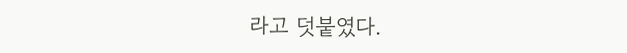라고 덧붙였다.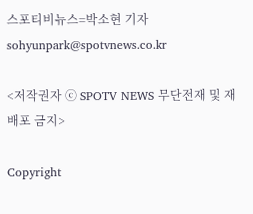스포티비뉴스=박소현 기자 sohyunpark@spotvnews.co.kr

<저작권자 ⓒ SPOTV NEWS 무단전재 및 재배포 금지>

Copyright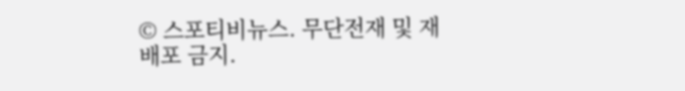© 스포티비뉴스. 무단전재 및 재배포 금지.